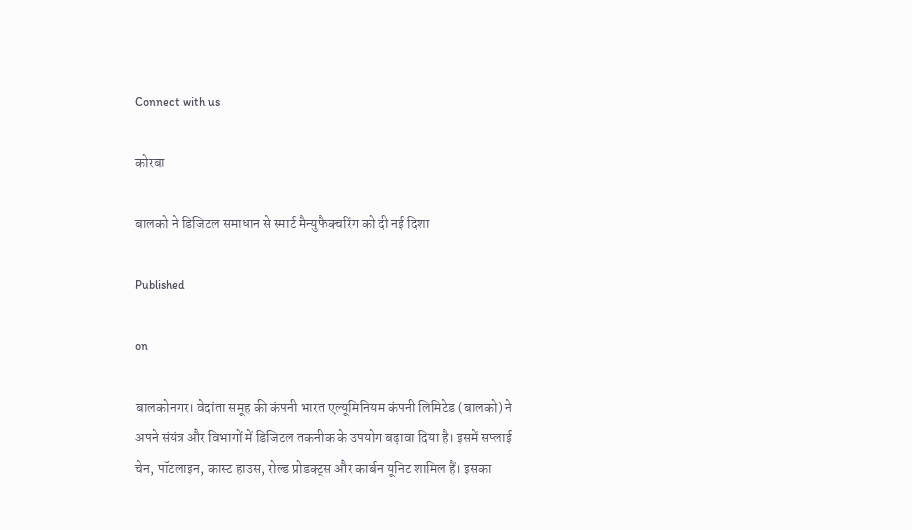Connect with us

कोरबा

बालको ने डिजिटल समाधान से स्मार्ट मैन्युफैक्चरिंग को दी नई दिशा

Published

on

बालकोनगर। वेदांता समूह की कंपनी भारत एल्यूमिनियम कंपनी लिमिटेड (बालको) ने अपने संयंत्र और विभागों में डिजिटल तकनीक के उपयोग बढ़ावा दिया है। इसमें सप्लाई चेन, पॉटलाइन, कास्ट हाउस, रोल्ड प्रोडक्ट्स और कार्बन यूनिट शामिल हैं। इसका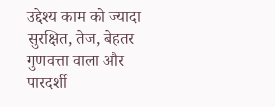उद्देश्य काम को ज्यादा सुरक्षित, तेज, बेहतर गुणवत्ता वाला और पारदर्शी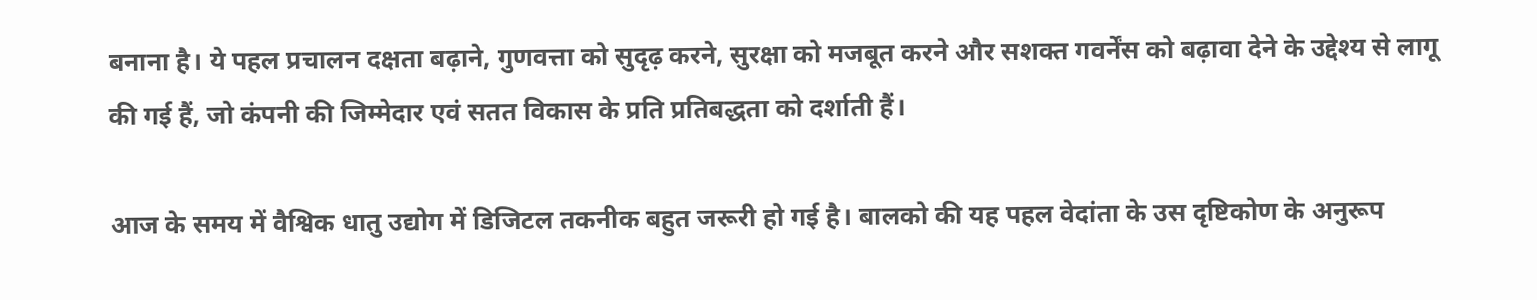बनाना है। ये पहल प्रचालन दक्षता बढ़ाने, गुणवत्ता को सुदृढ़ करने, सुरक्षा को मजबूत करने और सशक्त गवर्नेंस को बढ़ावा देने के उद्देश्य से लागू की गई हैं, जो कंपनी की जिम्मेदार एवं सतत विकास के प्रति प्रतिबद्धता को दर्शाती हैं।

आज के समय में वैश्विक धातु उद्योग में डिजिटल तकनीक बहुत जरूरी हो गई है। बालको की यह पहल वेदांता के उस दृष्टिकोण के अनुरूप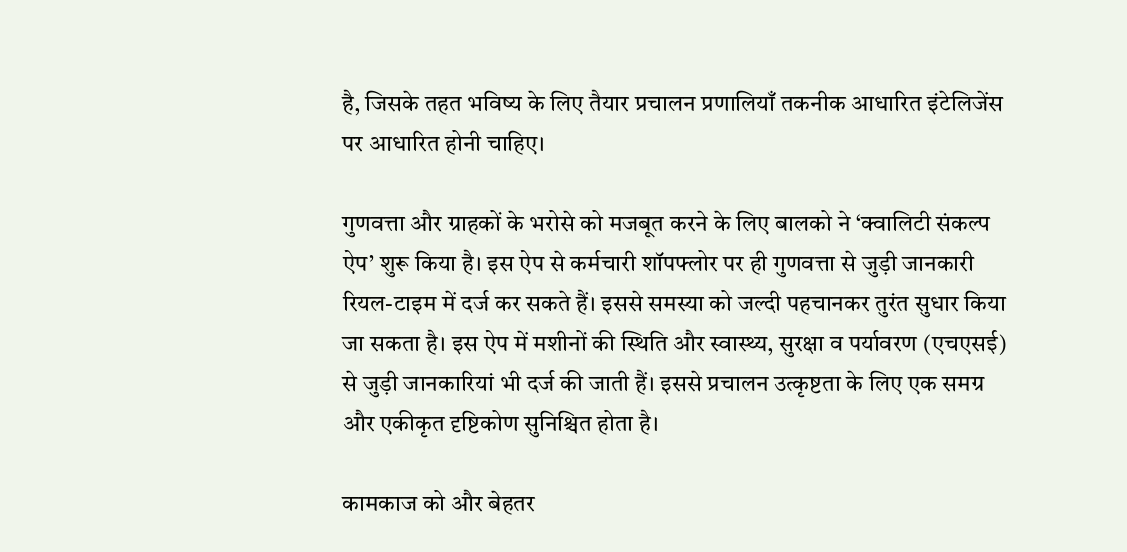है, जिसके तहत भविष्य के लिए तैयार प्रचालन प्रणालियाँ तकनीक आधारित इंटेलिजेंस पर आधारित होनी चाहिए।

गुणवत्ता और ग्राहकों के भरोसे को मजबूत करने के लिए बालको ने ‘क्वालिटी संकल्प ऐप’ शुरू किया है। इस ऐप से कर्मचारी शॉपफ्लोर पर ही गुणवत्ता से जुड़ी जानकारी रियल-टाइम में दर्ज कर सकते हैं। इससे समस्या को जल्दी पहचानकर तुरंत सुधार किया जा सकता है। इस ऐप में मशीनों की स्थिति और स्वास्थ्य, सुरक्षा व पर्यावरण (एचएसई) से जुड़ी जानकारियां भी दर्ज की जाती हैं। इससे प्रचालन उत्कृष्टता के लिए एक समग्र और एकीकृत दृष्टिकोण सुनिश्चित होता है।

कामकाज को और बेहतर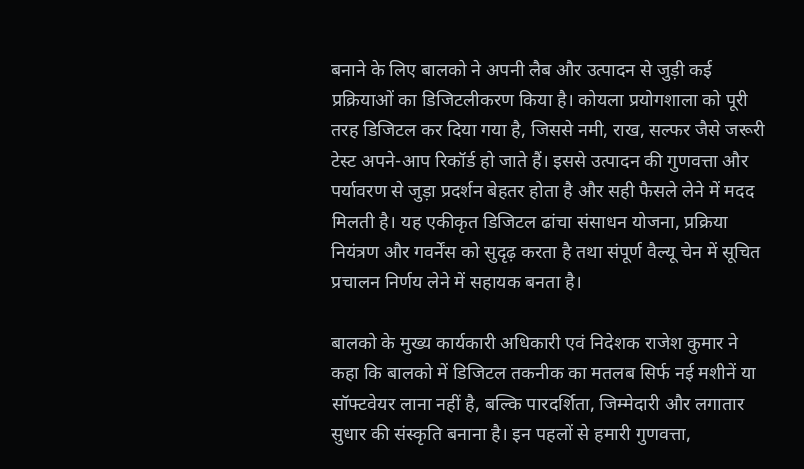बनाने के लिए बालको ने अपनी लैब और उत्पादन से जुड़ी कई प्रक्रियाओं का डिजिटलीकरण किया है। कोयला प्रयोगशाला को पूरी तरह डिजिटल कर दिया गया है, जिससे नमी, राख, सल्फर जैसे जरूरी टेस्ट अपने-आप रिकॉर्ड हो जाते हैं। इससे उत्पादन की गुणवत्ता और पर्यावरण से जुड़ा प्रदर्शन बेहतर होता है और सही फैसले लेने में मदद मिलती है। यह एकीकृत डिजिटल ढांचा संसाधन योजना, प्रक्रिया नियंत्रण और गवर्नेंस को सुदृढ़ करता है तथा संपूर्ण वैल्यू चेन में सूचित प्रचालन निर्णय लेने में सहायक बनता है।

बालको के मुख्य कार्यकारी अधिकारी एवं निदेशक राजेश कुमार ने कहा कि बालको में डिजिटल तकनीक का मतलब सिर्फ नई मशीनें या सॉफ्टवेयर लाना नहीं है, बल्कि पारदर्शिता, जिम्मेदारी और लगातार सुधार की संस्कृति बनाना है। इन पहलों से हमारी गुणवत्ता,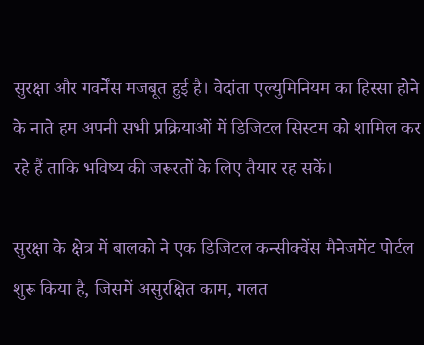सुरक्षा और गवर्नेंस मजबूत हुई है। वेदांता एल्युमिनियम का हिस्सा होने के नाते हम अपनी सभी प्रक्रियाओं में डिजिटल सिस्टम को शामिल कर रहे हैं ताकि भविष्य की जरूरतों के लिए तैयार रह सकें।

सुरक्षा के क्षेत्र में बालको ने एक डिजिटल कन्सीक्वेंस मैनेजमेंट पोर्टल शुरू किया है, जिसमें असुरक्षित काम, गलत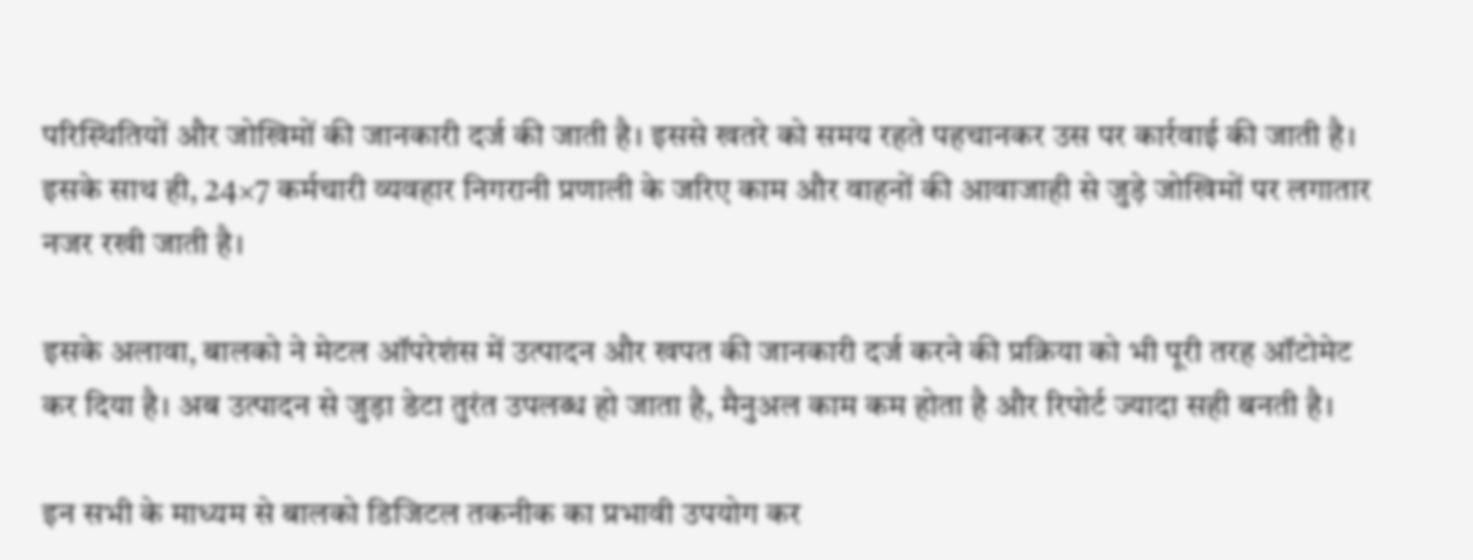परिस्थितियों और जोखिमों की जानकारी दर्ज की जाती है। इससे खतरे को समय रहते पहचानकर उस पर कार्रवाई की जाती है। इसके साथ ही, 24×7 कर्मचारी व्यवहार निगरानी प्रणाली के जरिए काम और वाहनों की आवाजाही से जुड़े जोखिमों पर लगातार नजर रखी जाती है।

इसके अलावा, बालको ने मेटल ऑपरेशंस में उत्पादन और खपत की जानकारी दर्ज करने की प्रक्रिया को भी पूरी तरह ऑटोमेट कर दिया है। अब उत्पादन से जुड़ा डेटा तुरंत उपलब्ध हो जाता है, मैनुअल काम कम होता है और रिपोर्ट ज्यादा सही बनती है।

इन सभी के माध्यम से बालको डिजिटल तकनीक का प्रभावी उपयोग कर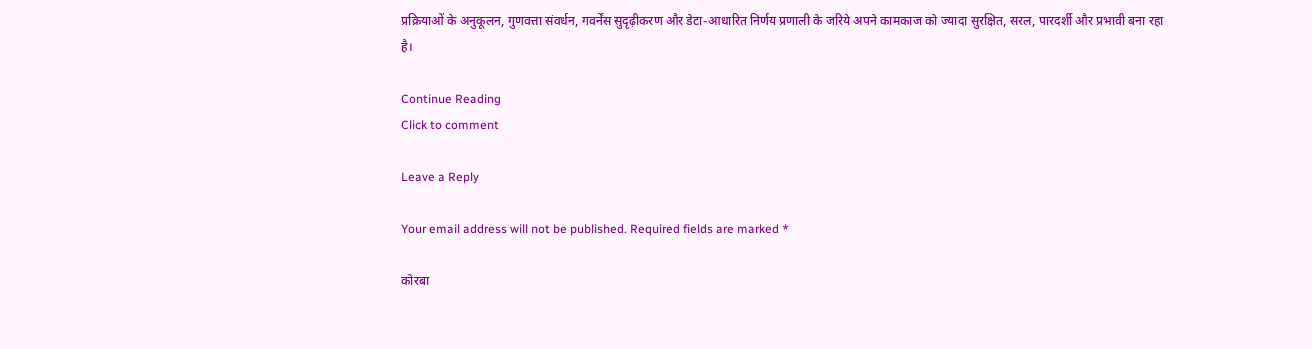प्रक्रियाओं के अनुकूलन, गुणवत्ता संवर्धन, गवर्नेंस सुदृढ़ीकरण और डेटा-आधारित निर्णय प्रणाली के जरिये अपने कामकाज को ज्यादा सुरक्षित, सरल, पारदर्शी और प्रभावी बना रहा है।

Continue Reading
Click to comment

Leave a Reply

Your email address will not be published. Required fields are marked *

कोरबा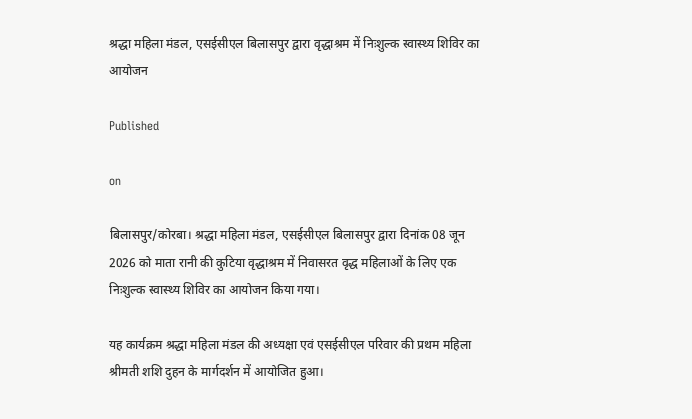श्रद्धा महिला मंडल, एसईसीएल बिलासपुर द्वारा वृद्धाश्रम में निःशुल्क स्वास्थ्य शिविर का आयोजन

Published

on

बिलासपुर/कोरबा। श्रद्धा महिला मंडल, एसईसीएल बिलासपुर द्वारा दिनांक 08 जून 2026 को माता रानी की कुटिया वृद्धाश्रम में निवासरत वृद्ध महिलाओं के लिए एक निःशुल्क स्वास्थ्य शिविर का आयोजन किया गया।

यह कार्यक्रम श्रद्धा महिला मंडल की अध्यक्षा एवं एसईसीएल परिवार की प्रथम महिला श्रीमती शशि दुहन के मार्गदर्शन में आयोजित हुआ।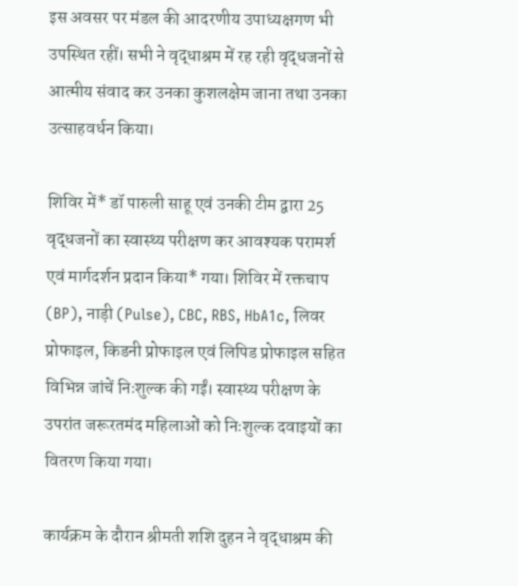इस अवसर पर मंडल की आदरणीय उपाध्यक्षगण भी उपस्थित रहीं। सभी ने वृद्धाश्रम में रह रही वृद्धजनों से आत्मीय संवाद कर उनका कुशलक्षेम जाना तथा उनका उत्साहवर्धन किया।

शिविर में* डॉ पारुली साहू एवं उनकी टीम द्वारा 25 वृद्धजनों का स्वास्थ्य परीक्षण कर आवश्यक परामर्श एवं मार्गदर्शन प्रदान किया* गया। शिविर में रक्तचाप (BP), नाड़ी (Pulse), CBC, RBS, HbA1c, लिवर प्रोफाइल, किडनी प्रोफाइल एवं लिपिड प्रोफाइल सहित विभिन्न जांचें निःशुल्क की गईं। स्वास्थ्य परीक्षण के उपरांत जरूरतमंद महिलाओं को निःशुल्क दवाइयों का वितरण किया गया।

कार्यक्रम के दौरान श्रीमती शशि दुहन ने वृद्धाश्रम की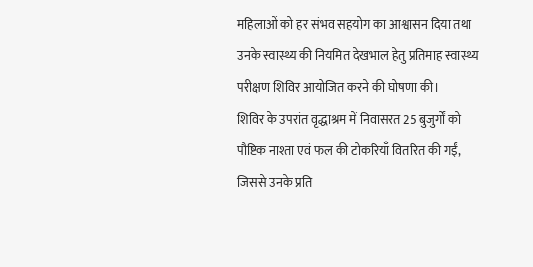महिलाओं को हर संभव सहयोग का आश्वासन दिया तथा उनके स्वास्थ्य की नियमित देखभाल हेतु प्रतिमाह स्वास्थ्य परीक्षण शिविर आयोजित करने की घोषणा की।
शिविर के उपरांत वृद्धाश्रम में निवासरत 25 बुजुर्गों को पौष्टिक नाश्ता एवं फल की टोकरियाँ वितरित की गईं, जिससे उनके प्रति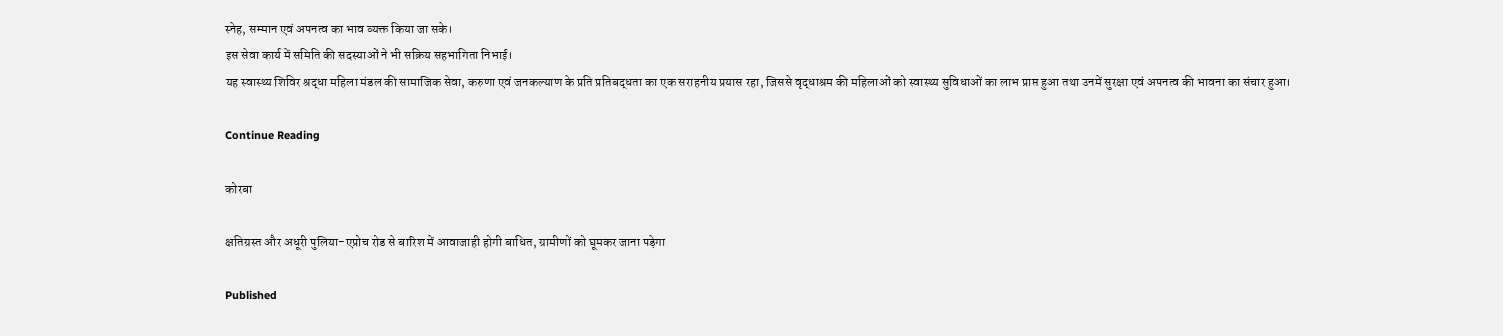स्नेह, सम्मान एवं अपनत्व का भाव व्यक्त किया जा सके।
इस सेवा कार्य में समिति की सदस्याओं ने भी सक्रिय सहभागिता निभाई।
यह स्वास्थ्य शिविर श्रद्धा महिला मंडल की सामाजिक सेवा, करुणा एवं जनकल्याण के प्रति प्रतिबद्धता का एक सराहनीय प्रयास रहा, जिससे वृद्धाश्रम की महिलाओं को स्वास्थ्य सुविधाओं का लाभ प्राप्त हुआ तथा उनमें सुरक्षा एवं अपनत्व की भावना का संचार हुआ।

Continue Reading

कोरबा

क्षतिग्रस्त और अधूरी पुलिया-एप्रोच रोड से बारिश में आवाजाही होगी बाधित, ग्रामीणों को घूमकर जाना पड़ेगा

Published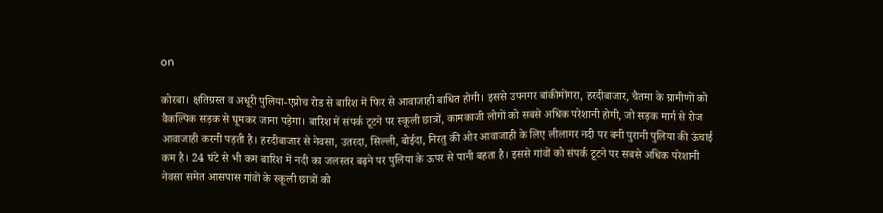on

कोरबा। क्षतिग्रस्त व अधूरी पुलिया-एप्रोच रोड से बारिश में फिर से आवाजाही बाधित होगी। इससे उपनगर बांकीमोंगरा, हरदीबाजार, चैतमा के ग्रामीणों को वैकल्पिक सड़क से घूमकर जाना पड़ेगा। बारिश में संपर्क टूटने पर स्कूली छात्रों, कामकाजी लोगों को सबसे अधिक परेशानी होगी, जो सड़क मार्ग से रोज आवाजाही करनी पड़ती है। हरदीबाजार से नेवसा, उतरदा, सिल्ली, बोईदा, निरतु की ओर आवाजाही के लिए लीलागर नदी पर बनी पुरानी पुलिया की ऊंचाई कम है। 24 घंटे से भी कम बारिश में नदी का जलस्तर बढ़ने पर पुलिया के ऊपर से पानी बहता है। इससे गांवों को संपर्क टूटने पर सबसे अधिक परेशानी नेवसा समेत आसपास गांवों के स्कूली छात्रों को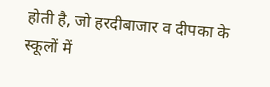होती है, जो हरदीबाजार व दीपका के स्कूलों में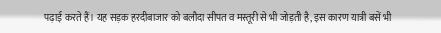पढ़ाई करते हैं। यह सड़क हरदीबाजार को बलौदा सीपत व मस्तूरी से भी जोड़ती है, इस कारण यात्री बसें भी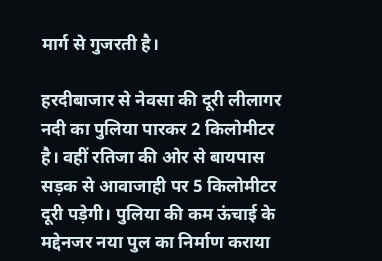मार्ग से गुजरती है।

हरदीबाजार से नेवसा की दूरी लीलागर नदी का पुलिया पारकर 2 किलोमीटर है। वहीं रतिजा की ओर से बायपास सड़क से आवाजाही पर 5 किलोमीटर दूरी पड़ेगी। पुलिया की कम ऊंचाई के मद्देनजर नया पुल का निर्माण कराया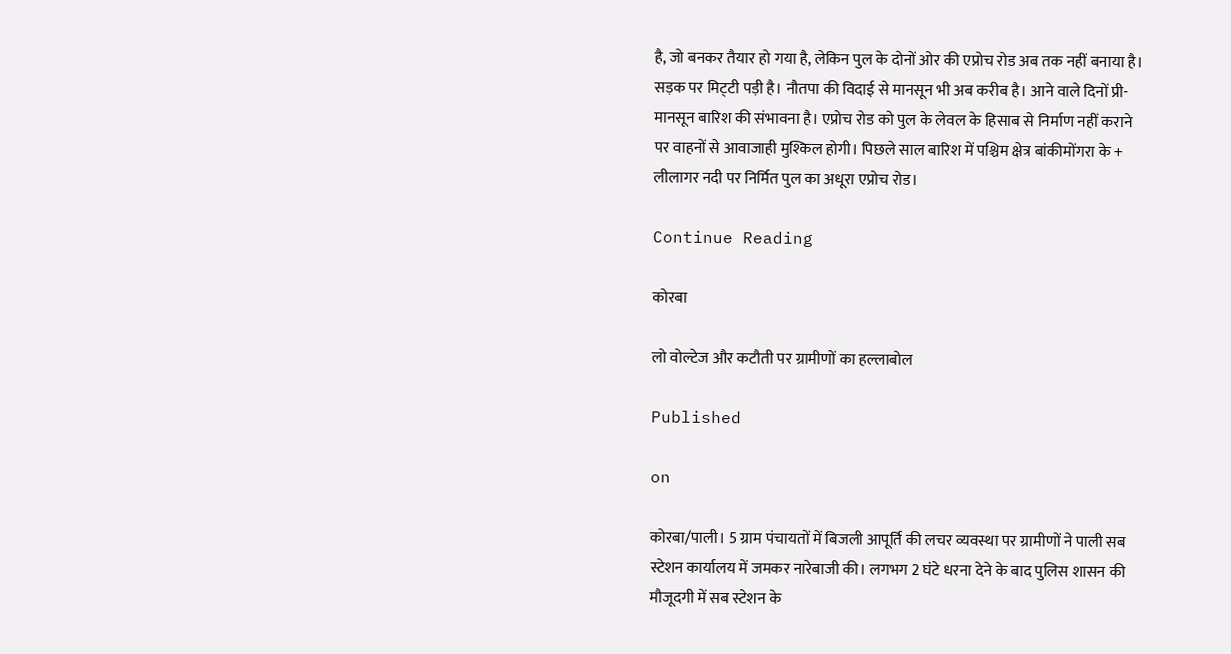है, जो बनकर तैयार हो गया है, लेकिन पुल के दोनों ओर की एप्रोच रोड अब तक नहीं बनाया है। सड़क पर मिट्‌टी पड़ी है। नौतपा की विदाई से मानसून भी अब करीब है। आने वाले दिनों प्री-मानसून बारिश की संभावना है। एप्रोच रोड को पुल के लेवल के हिसाब से निर्माण नहीं कराने पर वाहनों से आवाजाही मुश्किल होगी। पिछले साल बारिश में पश्चिम क्षेत्र बांकीमोंगरा के + लीलागर नदी पर निर्मित पुल का अधूरा एप्रोच रोड।

Continue Reading

कोरबा

लो वोल्टेज और कटौती पर ग्रामीणों का हल्लाबोल

Published

on

कोरबा/पाली। 5 ग्राम पंचायतों में बिजली आपूर्ति की लचर व्यवस्था पर ग्रामीणों ने पाली सब स्टेशन कार्यालय में जमकर नारेबाजी की। लगभग 2 घंटे धरना देने के बाद पुलिस शासन की मौजूदगी में सब स्टेशन के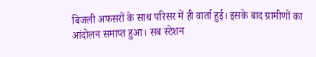बिजली अफसरों के साथ परिसर में ही वार्ता हुई। इसके बाद ग्रामीणों का आंदोलन समाप्त हुआ। सब स्टेशन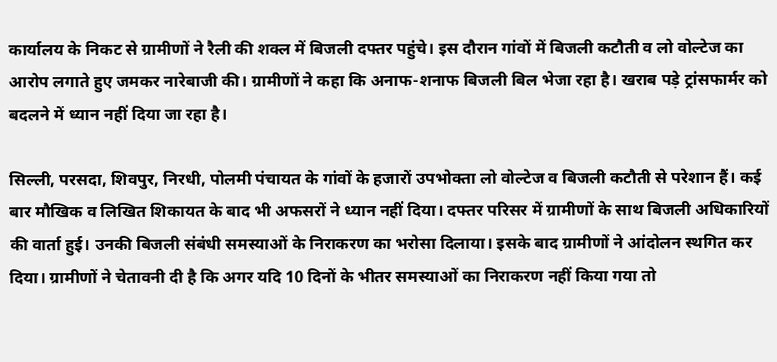कार्यालय के निकट से ग्रामीणों ने रैली की शक्ल में बिजली दफ्तर पहुंचे। इस दौरान गांवों में बिजली कटौती व लो वोल्टेज का आरोप लगाते हुए जमकर नारेबाजी की। ग्रामीणों ने कहा कि अनाफ-शनाफ बिजली बिल भेजा रहा है। खराब पड़े ट्रांसफार्मर को बदलने में ध्यान नहीं दिया जा रहा है।

सिल्ली, परसदा, शिवपुर, निरधी, पोलमी पंचायत के गांवों के हजारों उपभोक्ता लो वोल्टेज व बिजली कटौती से परेशान हैं। कई बार मौखिक व लिखित शिकायत के बाद भी अफसरों ने ध्यान नहीं दिया। दफ्तर परिसर में ग्रामीणों के साथ बिजली अधिकारियों की वार्ता हुई। उनकी बिजली संबंधी समस्याओं के निराकरण का भरोसा दिलाया। इसके बाद ग्रामीणों ने आंदोलन स्थगित कर दिया। ग्रामीणों ने चेतावनी दी है कि अगर यदि 10 दिनों के भीतर समस्याओं का निराकरण नहीं किया गया तो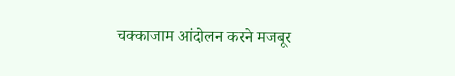चक्काजाम आंदोलन करने मजबूर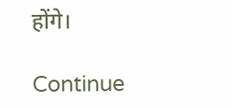होंगे।

Continue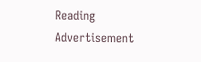Reading
Advertisement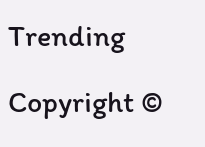Trending

Copyright ©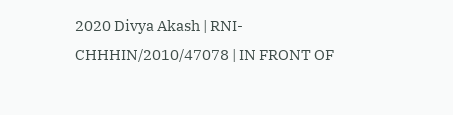2020 Divya Akash | RNI- CHHHIN/2010/47078 | IN FRONT OF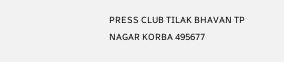PRESS CLUB TILAK BHAVAN TP NAGAR KORBA 495677